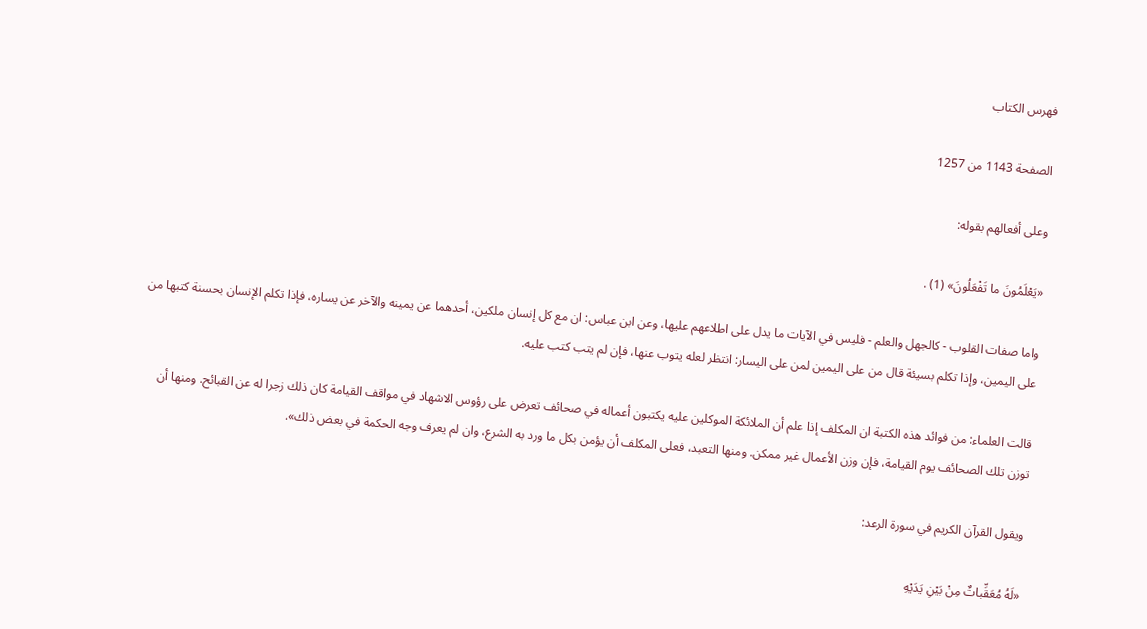فهرس الكتاب

الصفحة 1143 من 1257

وعلى أفعالهم بقوله:

«يَعْلَمُونَ ما تَفْعَلُونَ» (1) .

واما صفات القلوب - كالجهل والعلم - فليس في الآيات ما يدل على اطلاعهم عليها، وعن ابن عباس: ان مع كل إنسان ملكين، أحدهما عن يمينه والآخر عن يساره، فإذا تكلم الإنسان بحسنة كتبها من على اليمين، وإذا تكلم بسيئة قال من على اليمين لمن على اليسار: انتظر لعله يتوب عنها، فإن لم يتب كتب عليه.

قالت العلماء: من فوائد هذه الكتبة ان المكلف إذا علم أن الملائكة الموكلين عليه يكتبون أعماله في صحائف تعرض على رؤوس الاشهاد في مواقف القيامة كان ذلك زجرا له عن القبائح. ومنها أن توزن تلك الصحائف يوم القيامة، فإن وزن الأعمال غير ممكن. ومنها التعبد، فعلى المكلف أن يؤمن بكل ما ورد به الشرع، وان لم يعرف وجه الحكمة في بعض ذلك».

ويقول القرآن الكريم في سورة الرعد:

«لَهُ مُعَقِّباتٌ مِنْ بَيْنِ يَدَيْهِ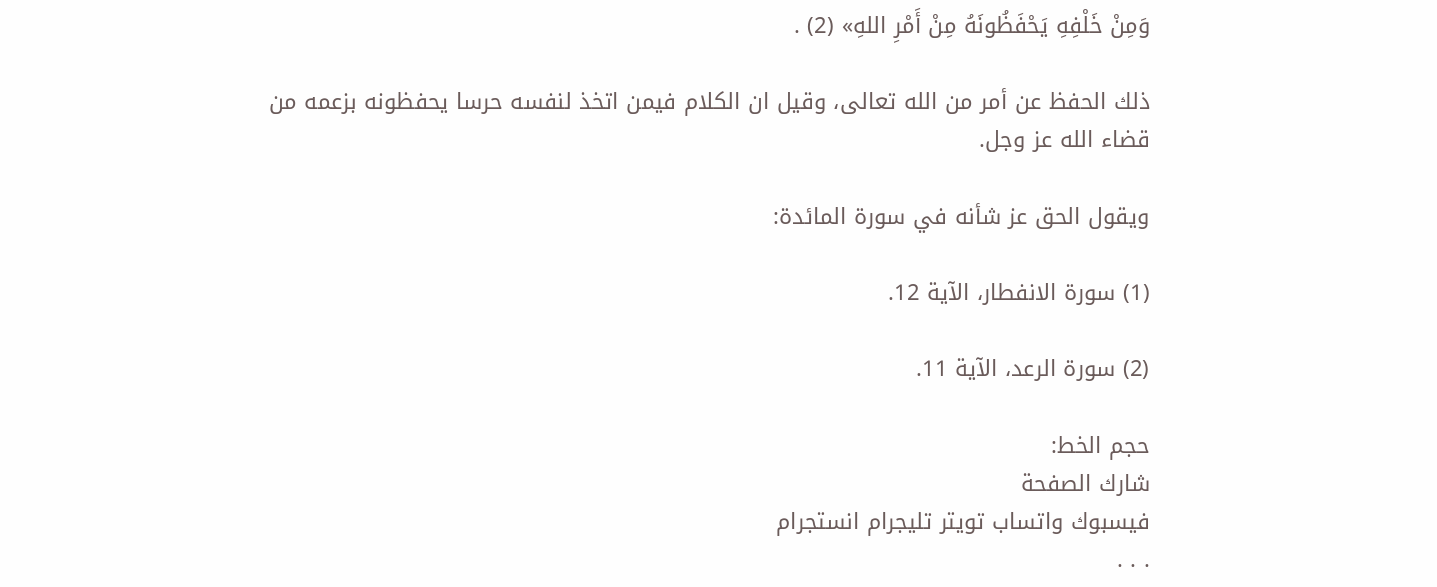وَمِنْ خَلْفِهِ يَحْفَظُونَهُ مِنْ أَمْرِ اللهِ» (2) .

ذلك الحفظ عن أمر من الله تعالى، وقيل ان الكلام فيمن اتخذ لنفسه حرسا يحفظونه بزعمه من قضاء الله عز وجل.

ويقول الحق عز شأنه في سورة المائدة:

(1) سورة الانفطار، الآية 12.

(2) سورة الرعد، الآية 11.

حجم الخط:
شارك الصفحة
فيسبوك واتساب تويتر تليجرام انستجرام
. . .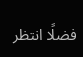فضلًا انتظر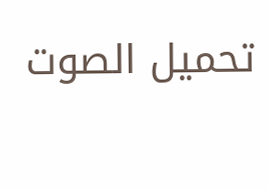تحميل الصوت